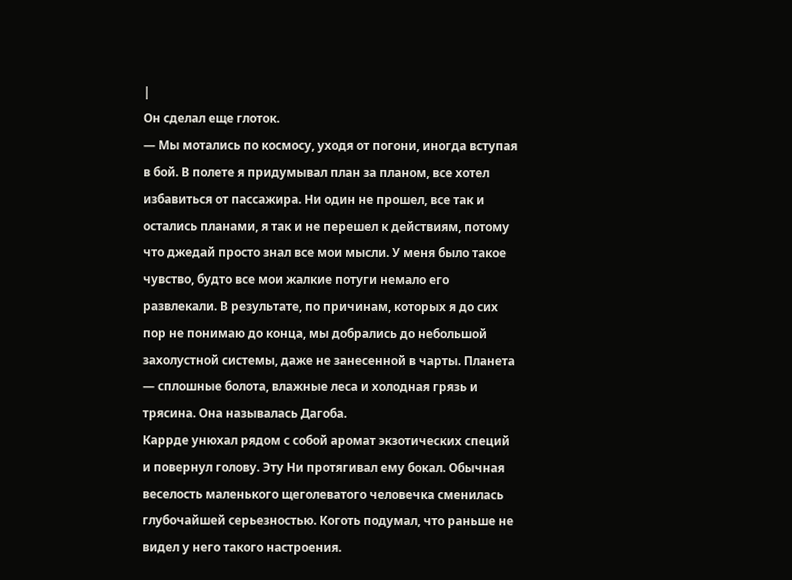|
Он сделал еще глоток.
— Мы мотались по космосу, уходя от погони, иногда вступая в бой. В полете я придумывал план за планом, все хотел избавиться от пассажира. Ни один не прошел, все так и остались планами, я так и не перешел к действиям, потому что джедай просто знал все мои мысли. У меня было такое чувство, будто все мои жалкие потуги немало его развлекали. В результате, по причинам, которых я до сих пор не понимаю до конца, мы добрались до небольшой захолустной системы, даже не занесенной в чарты. Планета — сплошные болота, влажные леса и холодная грязь и трясина. Она называлась Дагоба.
Каррде унюхал рядом с собой аромат экзотических специй и повернул голову. Эту Ни протягивал ему бокал. Обычная веселость маленького щеголеватого человечка сменилась глубочайшей серьезностью. Коготь подумал, что раньше не видел у него такого настроения.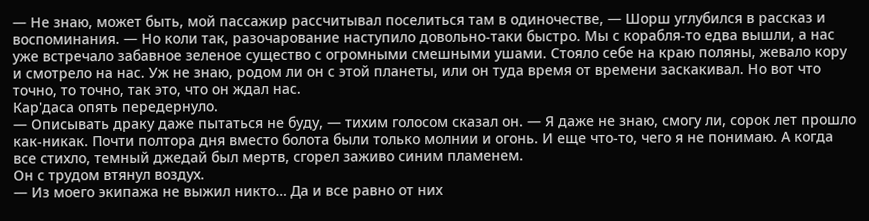— Не знаю, может быть, мой пассажир рассчитывал поселиться там в одиночестве, — Шорш углубился в рассказ и воспоминания. — Но коли так, разочарование наступило довольно-таки быстро. Мы с корабля-то едва вышли, а нас уже встречало забавное зеленое существо с огромными смешными ушами. Стояло себе на краю поляны, жевало кору и смотрело на нас. Уж не знаю, родом ли он с этой планеты, или он туда время от времени заскакивал. Но вот что точно, то точно, так это, что он ждал нас.
Кар'даса опять передернуло.
— Описывать драку даже пытаться не буду, — тихим голосом сказал он. — Я даже не знаю, смогу ли, сорок лет прошло как-никак. Почти полтора дня вместо болота были только молнии и огонь. И еще что-то, чего я не понимаю. А когда все стихло, темный джедай был мертв, сгорел заживо синим пламенем.
Он с трудом втянул воздух.
— Из моего экипажа не выжил никто… Да и все равно от них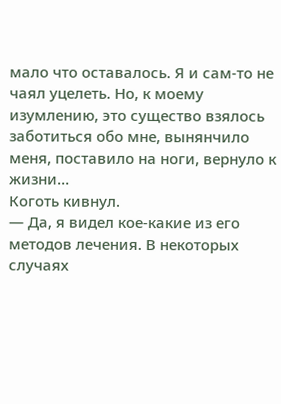мало что оставалось. Я и сам-то не чаял уцелеть. Но, к моему изумлению, это существо взялось заботиться обо мне, вынянчило меня, поставило на ноги, вернуло к жизни…
Коготь кивнул.
— Да, я видел кое-какие из его методов лечения. В некоторых случаях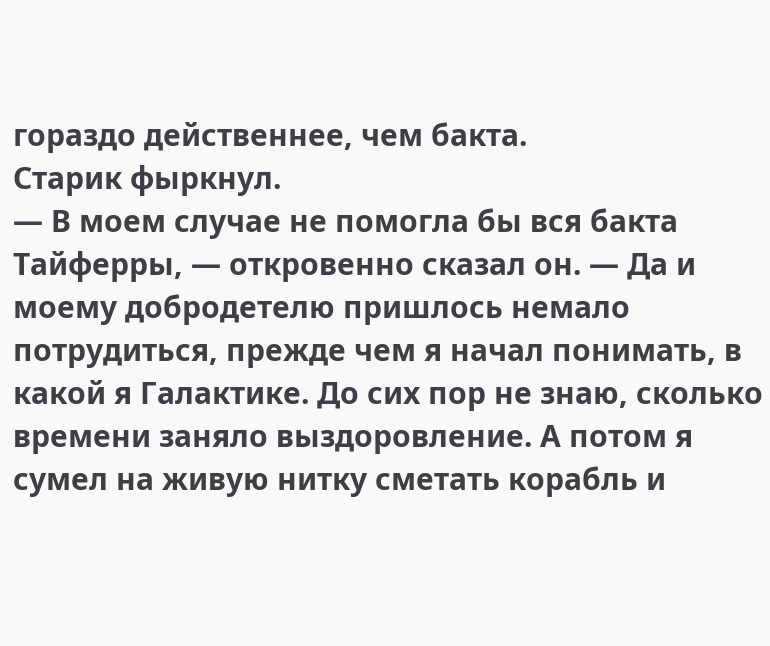гораздо действеннее, чем бакта.
Старик фыркнул.
— В моем случае не помогла бы вся бакта Тайферры, — откровенно сказал он. — Да и моему добродетелю пришлось немало потрудиться, прежде чем я начал понимать, в какой я Галактике. До сих пор не знаю, сколько времени заняло выздоровление. А потом я сумел на живую нитку сметать корабль и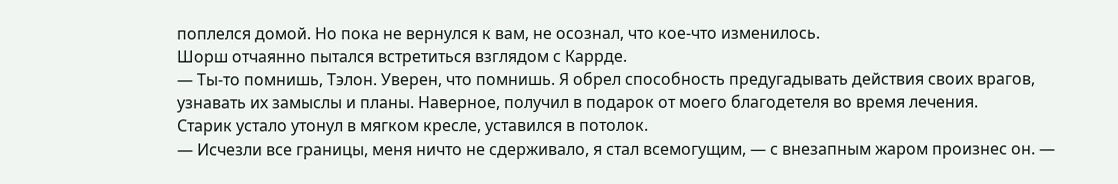поплелся домой. Но пока не вернулся к вам, не осознал, что кое-что изменилось.
Шорш отчаянно пытался встретиться взглядом с Каррде.
— Ты-то помнишь, Тэлон. Уверен, что помнишь. Я обрел способность предугадывать действия своих врагов, узнавать их замыслы и планы. Наверное, получил в подарок от моего благодетеля во время лечения.
Старик устало утонул в мягком кресле, уставился в потолок.
— Исчезли все границы, меня ничто не сдерживало, я стал всемогущим, — с внезапным жаром произнес он. —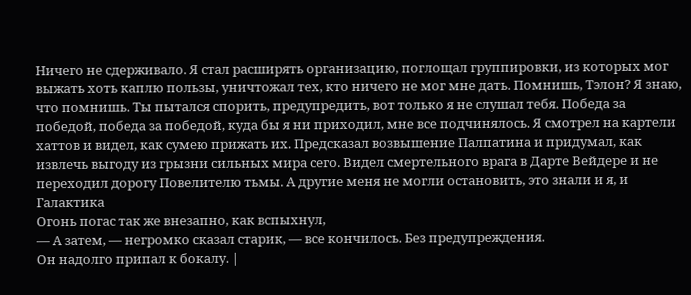Ничего не сдерживало. Я стал расширять организацию, поглощал группировки, из которых мог выжать хоть каплю пользы, уничтожал тех, кто ничего не мог мне дать. Помнишь, Тэлон? Я знаю, что помнишь. Ты пытался спорить, предупредить, вот только я не слушал тебя. Победа за победой, победа за победой, куда бы я ни приходил, мне все подчинялось. Я смотрел на картели хаттов и видел, как сумею прижать их. Предсказал возвышение Палпатина и придумал, как извлечь выгоду из грызни сильных мира сего. Видел смертельного врага в Дарте Вейдере и не переходил дорогу Повелителю тьмы. А другие меня не могли остановить, это знали и я, и Галактика
Огонь погас так же внезапно, как вспыхнул,
— А затем, — негромко сказал старик, — все кончилось. Без предупреждения.
Он надолго припал к бокалу. |